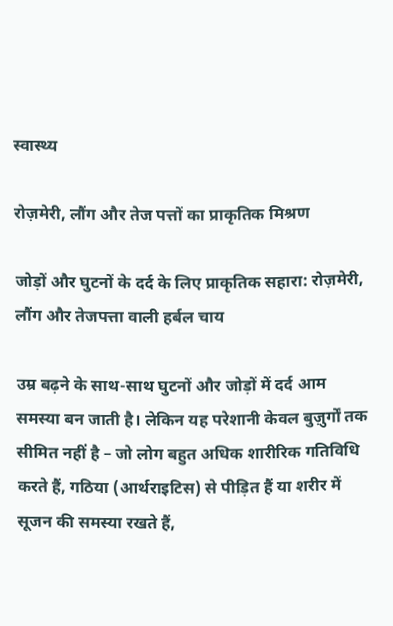स्वास्थ्य

रोज़मेरी, लौंग और तेज पत्तों का प्राकृतिक मिश्रण

जोड़ों और घुटनों के दर्द के लिए प्राकृतिक सहारा: रोज़मेरी, लौंग और तेजपत्ता वाली हर्बल चाय

उम्र बढ़ने के साथ-साथ घुटनों और जोड़ों में दर्द आम समस्या बन जाती है। लेकिन यह परेशानी केवल बुज़ुर्गों तक सीमित नहीं है – जो लोग बहुत अधिक शारीरिक गतिविधि करते हैं, गठिया (आर्थराइटिस) से पीड़ित हैं या शरीर में सूजन की समस्या रखते हैं,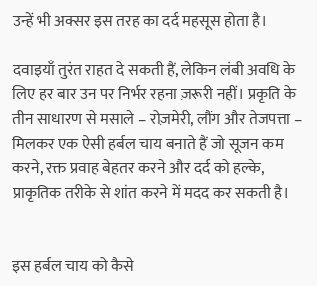उन्हें भी अक्सर इस तरह का दर्द महसूस होता है।

दवाइयाँ तुरंत राहत दे सकती हैं, लेकिन लंबी अवधि के लिए हर बार उन पर निर्भर रहना ज़रूरी नहीं। प्रकृति के तीन साधारण से मसाले – रोज़मेरी, लौंग और तेजपत्ता – मिलकर एक ऐसी हर्बल चाय बनाते हैं जो सूजन कम करने, रक्त प्रवाह बेहतर करने और दर्द को हल्के, प्राकृतिक तरीके से शांत करने में मदद कर सकती है।


इस हर्बल चाय को कैसे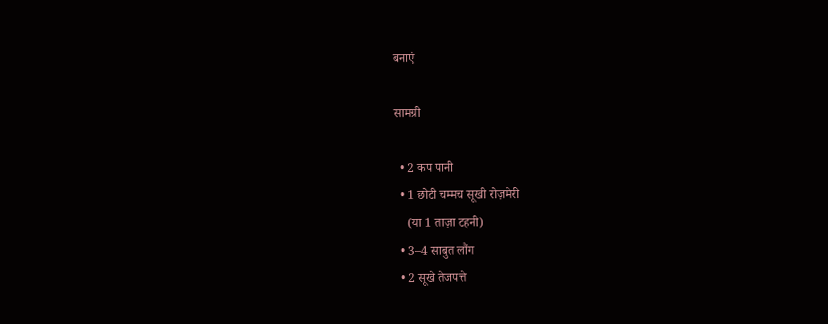बनाएं

सामग्री

  • 2 कप पानी
  • 1 छोटी चम्मच सूखी रोज़मेरी
    (या 1 ताज़ा टहनी)
  • 3–4 साबुत लौंग
  • 2 सूखे तेजपत्ते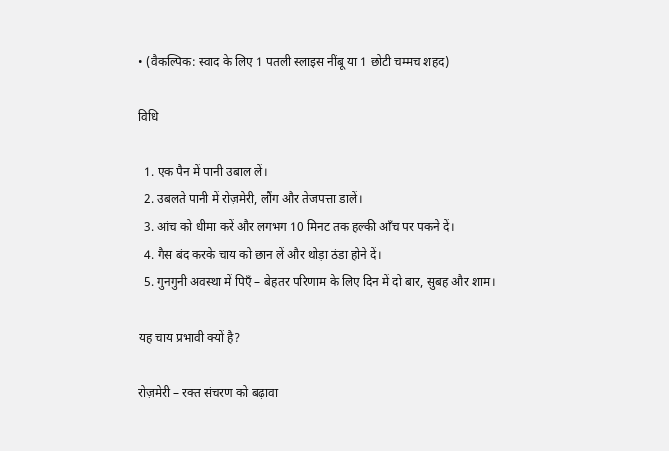• (वैकल्पिक: स्वाद के लिए 1 पतली स्लाइस नींबू या 1 छोटी चम्मच शहद)

विधि

  1. एक पैन में पानी उबाल लें।
  2. उबलते पानी में रोज़मेरी, लौंग और तेजपत्ता डालें।
  3. आंच को धीमा करें और लगभग 10 मिनट तक हल्की आँच पर पकने दें।
  4. गैस बंद करके चाय को छान लें और थोड़ा ठंडा होने दें।
  5. गुनगुनी अवस्था में पिएँ – बेहतर परिणाम के लिए दिन में दो बार, सुबह और शाम।

यह चाय प्रभावी क्यों है?

रोज़मेरी – रक्त संचरण को बढ़ावा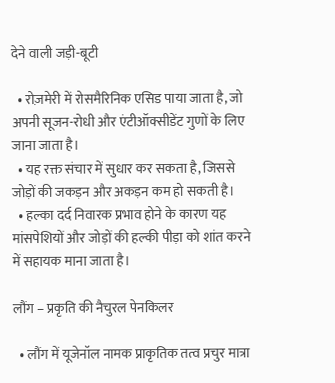देने वाली जड़ी-बूटी

  • रोज़मेरी में रोसमैरिनिक एसिड पाया जाता है, जो अपनी सूजन-रोधी और एंटीऑक्सीडेंट गुणों के लिए जाना जाता है।
  • यह रक्त संचार में सुधार कर सकता है, जिससे जोड़ों की जकड़न और अकड़न कम हो सकती है।
  • हल्का दर्द निवारक प्रभाव होने के कारण यह मांसपेशियों और जोड़ों की हल्की पीड़ा को शांत करने में सहायक माना जाता है।

लौंग – प्रकृति की नैचुरल पेनकिलर

  • लौंग में यूजेनॉल नामक प्राकृतिक तत्व प्रचुर मात्रा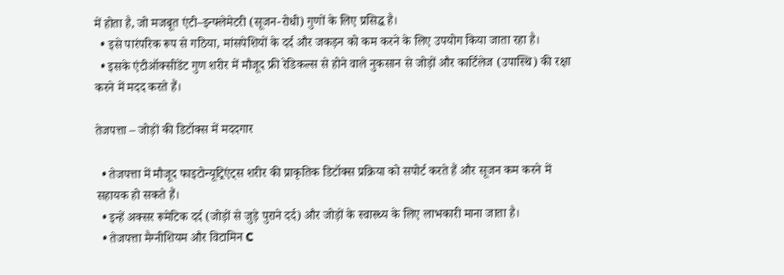में होता है, जो मजबूत एंटी–इन्फ्लेमेटरी (सूजन-रोधी) गुणों के लिए प्रसिद्ध है।
  • इसे पारंपरिक रूप से गठिया, मांसपेशियों के दर्द और जकड़न को कम करने के लिए उपयोग किया जाता रहा है।
  • इसके एंटीऑक्सीडेंट गुण शरीर में मौजूद फ्री रेडिकल्स से होने वाले नुकसान से जोड़ों और कार्टिलेज (उपास्थि) की रक्षा करने में मदद करते हैं।

तेजपत्ता – जोड़ों की डिटॉक्स में मददगार

  • तेजपत्ता में मौजूद फाइटोन्यूट्रिएंट्स शरीर की प्राकृतिक डिटॉक्स प्रक्रिया को सपोर्ट करते हैं और सूजन कम करने में सहायक हो सकते हैं।
  • इन्हें अक्सर रूमेटिक दर्द (जोड़ों से जुड़े पुराने दर्द) और जोड़ों के स्वास्थ्य के लिए लाभकारी माना जाता है।
  • तेजपत्ता मैग्नीशियम और विटामिन C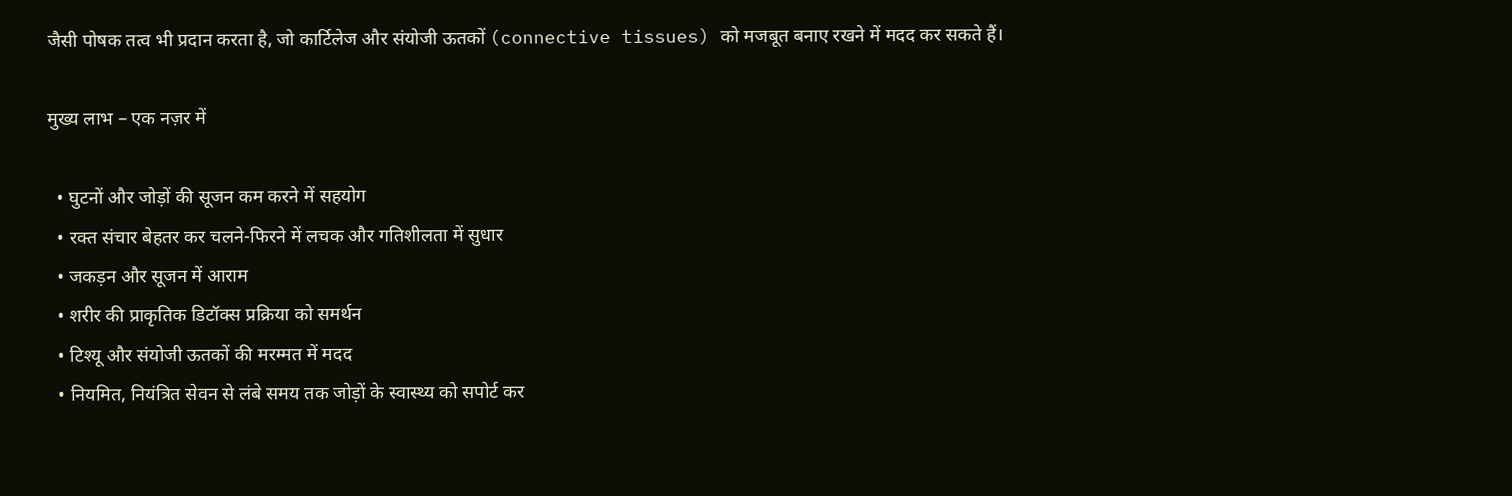जैसी पोषक तत्व भी प्रदान करता है, जो कार्टिलेज और संयोजी ऊतकों (connective tissues) को मजबूत बनाए रखने में मदद कर सकते हैं।

मुख्य लाभ – एक नज़र में

  • घुटनों और जोड़ों की सूजन कम करने में सहयोग
  • रक्त संचार बेहतर कर चलने-फिरने में लचक और गतिशीलता में सुधार
  • जकड़न और सूजन में आराम
  • शरीर की प्राकृतिक डिटॉक्स प्रक्रिया को समर्थन
  • टिश्यू और संयोजी ऊतकों की मरम्मत में मदद
  • नियमित, नियंत्रित सेवन से लंबे समय तक जोड़ों के स्वास्थ्य को सपोर्ट कर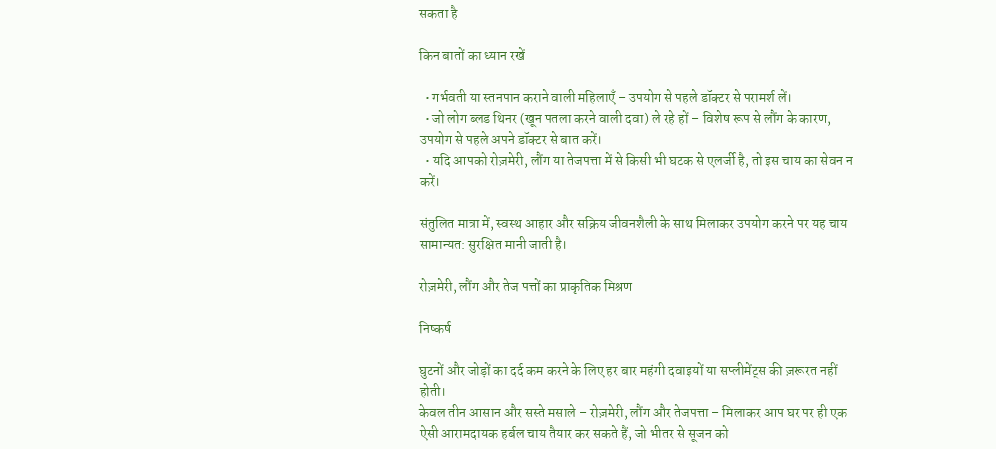सकता है

किन बातों का ध्यान रखें

  • गर्भवती या स्तनपान कराने वाली महिलाएँ – उपयोग से पहले डॉक्टर से परामर्श लें।
  • जो लोग ब्लड थिनर (खून पतला करने वाली दवा) ले रहे हों – विशेष रूप से लौंग के कारण, उपयोग से पहले अपने डॉक्टर से बात करें।
  • यदि आपको रोज़मेरी, लौंग या तेजपत्ता में से किसी भी घटक से एलर्जी है, तो इस चाय का सेवन न करें।

संतुलित मात्रा में, स्वस्थ आहार और सक्रिय जीवनशैली के साथ मिलाकर उपयोग करने पर यह चाय सामान्यत: सुरक्षित मानी जाती है।

रोज़मेरी, लौंग और तेज पत्तों का प्राकृतिक मिश्रण

निष्कर्ष

घुटनों और जोड़ों का दर्द कम करने के लिए हर बार महंगी दवाइयों या सप्लीमेंट्स की ज़रूरत नहीं होती।
केवल तीन आसान और सस्ते मसाले – रोज़मेरी, लौंग और तेजपत्ता – मिलाकर आप घर पर ही एक ऐसी आरामदायक हर्बल चाय तैयार कर सकते हैं, जो भीतर से सूजन को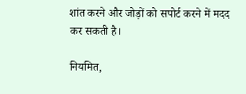शांत करने और जोड़ों को सपोर्ट करने में मदद कर सकती है।

नियमित,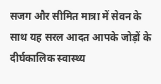सजग और सीमित मात्रा में सेवन के साथ यह सरल आदत आपके जोड़ों के दीर्घकालिक स्वास्थ्य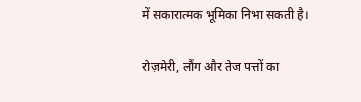में सकारात्मक भूमिका निभा सकती है।

रोज़मेरी, लौंग और तेज पत्तों का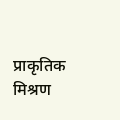प्राकृतिक मिश्रण